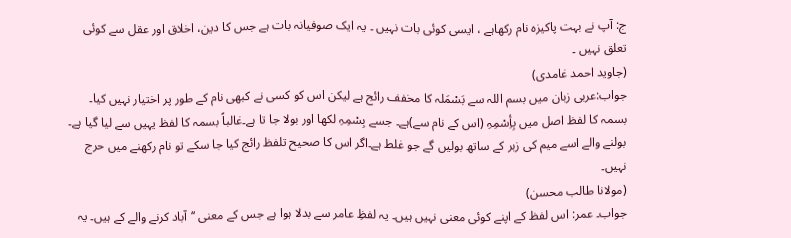ج: آپ نے بہت پاکیزہ نام رکھاہے ، ایسی کوئی بات نہیں ۔ یہ ایک صوفیانہ بات ہے جس کا دین، اخلاق اور عقل سے کوئی تعلق نہیں ۔
(جاوید احمد غامدی)
جواب:عربی زبان میں بسم اللہ سے بَسْمَلہ کا مخفف رائج ہے لیکن اس کو کسی نے کبھی نام کے طور پر اختیار نہیں کیا۔ بسمہ کا لفظ اصل میں بِأِسْمِہِ (اس کے نام سے)ہے۔ جسے بِسْمِہِ لکھا اور بولا جا تا ہے۔غالباً بسمہ کا لفظ یہیں سے لیا گیا ہے۔ بولنے والے اسے میم کی زبر کے ساتھ بولیں گے جو غلط ہے۔اگر اس کا صحیح تلفظ رائج کیا جا سکے تو نام رکھنے میں حرج نہیں۔
(مولانا طالب محسن)
جواب۔ عمر: اس لفظ کے اپنے کوئی معنی نہیں ہیں۔ یہ لفظِ عامر سے بدلا ہوا ہے جس کے معنی ‘‘آباد کرنے والے کے ہیں۔ یہ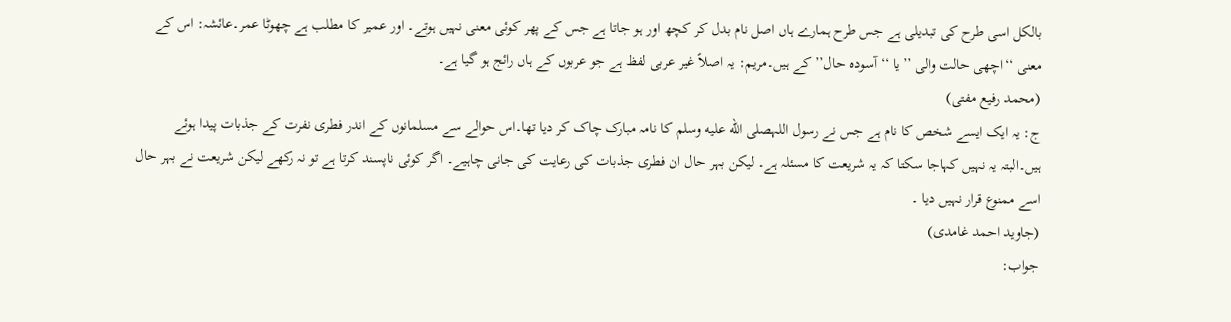بالکل اسی طرح کی تبدیلی ہے جس طرح ہمارے ہاں اصل نام بدل کر کچھ اور ہو جاتا ہے جس کے پھر کوئی معنی نہیں ہوتے۔ اور عمیر کا مطلب ہے چھوٹا عمر۔عائشہ: اس کے معنی ‘‘اچھی حالت والی ’’یا ‘‘آسودہ حال’’ کے ہیں۔مریم: یہ اصلاً غیر عربی لفظ ہے جو عربوں کے ہاں رائج ہو گیا ہے۔
(محمد رفیع مفتی)
ج: یہ ایک ایسے شخص کا نام ہے جس نے رسول اللہصلى الله عليه وسلم کا نامہ مبارک چاک کر دیا تھا۔اس حوالے سے مسلمانوں کے اندر فطری نفرت کے جذبات پیدا ہوئے ہیں۔البتہ یہ نہیں کہاجا سکتا کہ یہ شریعت کا مسئلہ ہے۔ لیکن بہر حال ان فطری جذبات کی رعایت کی جانی چاہیے۔ اگر کوئی ناپسند کرتا ہے تو نہ رکھے لیکن شریعت نے بہر حال اسے ممنوع قرار نہیں دیا ۔
(جاوید احمد غامدی)
جواب: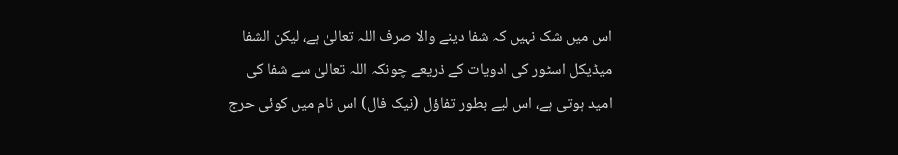اس میں شک نہیں کہ شفا دینے والا صرف اللہ تعالیٰ ہے، لیکن الشفا میڈیکل اسٹور کی ادویات کے ذریعے چونکہ اللہ تعالیٰ سے شفا کی امید ہوتی ہے، اس لیے بطور تفاؤل (نیک فال) اس نام میں کوئی حرج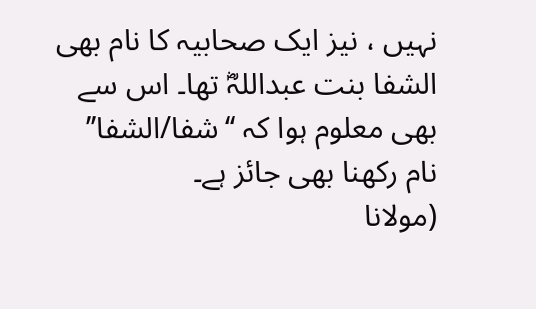نہیں ، نیز ایک صحابیہ کا نام بھی الشفا بنت عبداللہؓ تھا۔ اس سے بھی معلوم ہوا کہ ‘‘شفا/الشفا’’ نام رکھنا بھی جائز ہے۔
(مولانا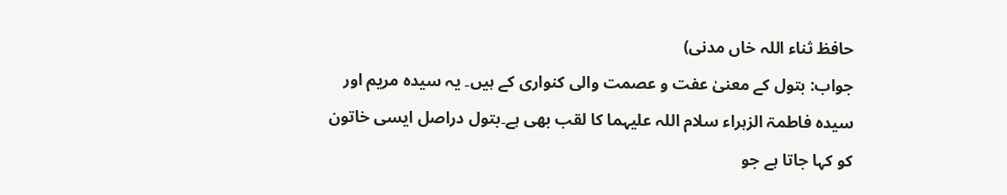حافظ ثناء اللہ خاں مدنی)
جواب: بتول کے معنیٰ عفت و عصمت والی کنواری کے ہیں۔ یہ سیدہ مریم اور سیدہ فاطمۃ الزہراء سلام اللہ علیہما کا لقب بھی ہے۔بتول دراصل ایسی خاتون کو کہا جاتا ہے جو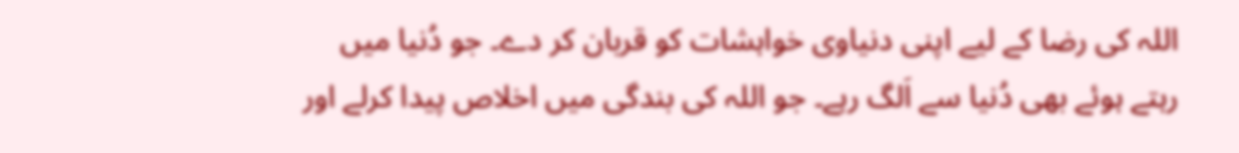اللہ کی رضا کے لیے اپنی دنیاوی خواہشات کو قربان کر دے۔ جو دُنیا میں رہتے ہوئے بھی دُنیا سے اَلگ رہے۔ جو اللہ کی بندگی میں اخلاص پیدا کرلے اور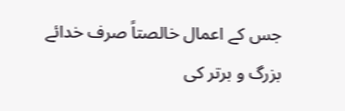جس کے اعمال خالصتاً صرف خدائے بزرگ و برتر کی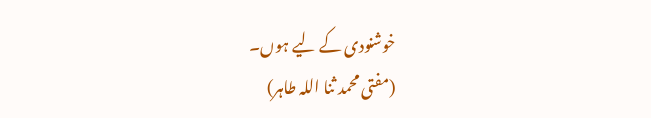خوشنودی کے لیے ہوں۔
(مفتی محمد ثنا اللہ طاہر)